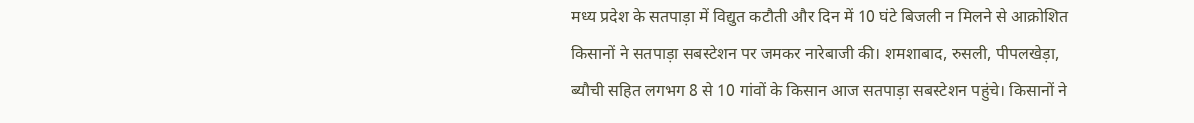मध्य प्रदेश के सतपाड़ा में विद्युत कटौती और दिन में 10 घंटे बिजली न मिलने से आक्रोशित किसानों ने सतपाड़ा सबस्टेशन पर जमकर नारेबाजी की। शमशाबाद, रुसली, पीपलखेड़ा, ब्यौची सहित लगभग 8 से 10 गांवों के किसान आज सतपाड़ा सबस्टेशन पहुंचे। किसानों ने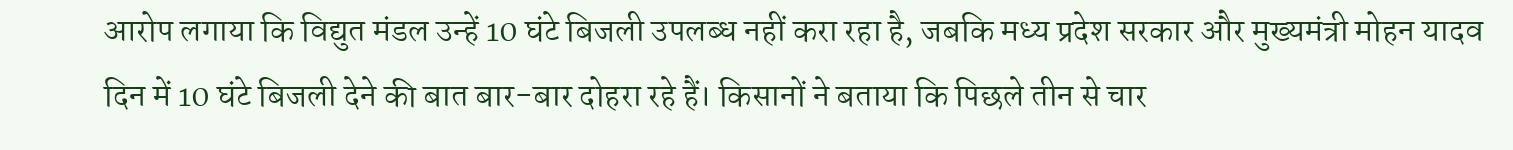आरोप लगाया कि विद्युत मंडल उन्हें 10 घंटे बिजली उपलब्ध नहीं करा रहा है, जबकि मध्य प्रदेश सरकार और मुख्यमंत्री मोहन यादव दिन में 10 घंटे बिजली देने की बात बार-बार दोहरा रहे हैं। किसानों ने बताया कि पिछले तीन से चार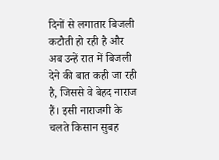दिनों से लगातार बिजली कटौती हो रही है और अब उन्हें रात में बिजली देने की बात कही जा रही है, जिससे वे बेहद नाराज हैं। इसी नाराजगी के चलते किसान सुबह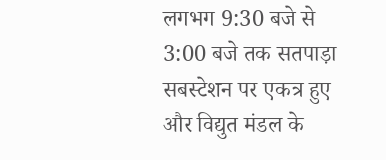लगभग 9:30 बजे से 3:00 बजे तक सतपाड़ा सबस्टेशन पर एकत्र हुए और विद्युत मंडल के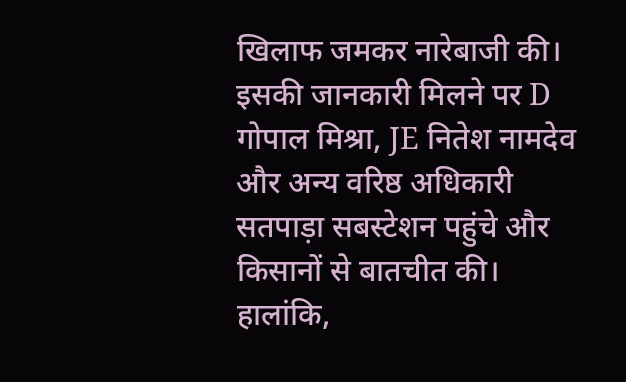खिलाफ जमकर नारेबाजी की। इसकी जानकारी मिलने पर D गोपाल मिश्रा, JE नितेश नामदेव और अन्य वरिष्ठ अधिकारी सतपाड़ा सबस्टेशन पहुंचे और किसानों से बातचीत की। हालांकि,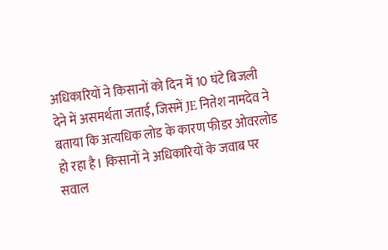अधिकारियों ने किसानों को दिन में 10 घंटे बिजली देने में असमर्थता जताई, जिसमें JE नितेश नामदेव ने बताया कि अत्यधिक लोड के कारण फीडर ओवरलोड हो रहा है। किसानों ने अधिकारियों के जवाब पर सवाल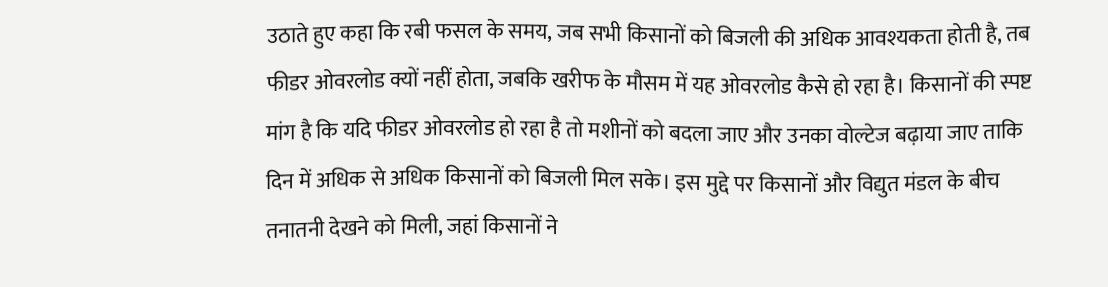उठाते हुए कहा कि रबी फसल के समय, जब सभी किसानों को बिजली की अधिक आवश्यकता होती है, तब फीडर ओवरलोड क्यों नहीं होता, जबकि खरीफ के मौसम में यह ओवरलोड कैसे हो रहा है। किसानों की स्पष्ट मांग है कि यदि फीडर ओवरलोड हो रहा है तो मशीनों को बदला जाए और उनका वोल्टेज बढ़ाया जाए ताकि दिन में अधिक से अधिक किसानों को बिजली मिल सके। इस मुद्दे पर किसानों और विद्युत मंडल के बीच तनातनी देखने को मिली, जहां किसानों ने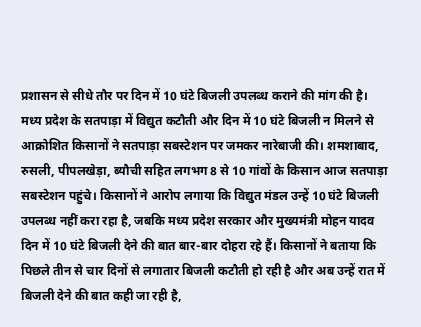प्रशासन से सीधे तौर पर दिन में 10 घंटे बिजली उपलब्ध कराने की मांग की है।
मध्य प्रदेश के सतपाड़ा में विद्युत कटौती और दिन में 10 घंटे बिजली न मिलने से आक्रोशित किसानों ने सतपाड़ा सबस्टेशन पर जमकर नारेबाजी की। शमशाबाद, रुसली, पीपलखेड़ा, ब्यौची सहित लगभग 8 से 10 गांवों के किसान आज सतपाड़ा सबस्टेशन पहुंचे। किसानों ने आरोप लगाया कि विद्युत मंडल उन्हें 10 घंटे बिजली उपलब्ध नहीं करा रहा है, जबकि मध्य प्रदेश सरकार और मुख्यमंत्री मोहन यादव दिन में 10 घंटे बिजली देने की बात बार-बार दोहरा रहे हैं। किसानों ने बताया कि पिछले तीन से चार दिनों से लगातार बिजली कटौती हो रही है और अब उन्हें रात में बिजली देने की बात कही जा रही है,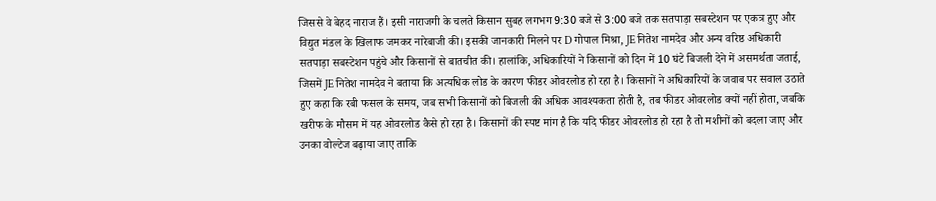जिससे वे बेहद नाराज हैं। इसी नाराजगी के चलते किसान सुबह लगभग 9:30 बजे से 3:00 बजे तक सतपाड़ा सबस्टेशन पर एकत्र हुए और विद्युत मंडल के खिलाफ जमकर नारेबाजी की। इसकी जानकारी मिलने पर D गोपाल मिश्रा, JE नितेश नामदेव और अन्य वरिष्ठ अधिकारी सतपाड़ा सबस्टेशन पहुंचे और किसानों से बातचीत की। हालांकि, अधिकारियों ने किसानों को दिन में 10 घंटे बिजली देने में असमर्थता जताई, जिसमें JE नितेश नामदेव ने बताया कि अत्यधिक लोड के कारण फीडर ओवरलोड हो रहा है। किसानों ने अधिकारियों के जवाब पर सवाल उठाते हुए कहा कि रबी फसल के समय, जब सभी किसानों को बिजली की अधिक आवश्यकता होती है, तब फीडर ओवरलोड क्यों नहीं होता, जबकि खरीफ के मौसम में यह ओवरलोड कैसे हो रहा है। किसानों की स्पष्ट मांग है कि यदि फीडर ओवरलोड हो रहा है तो मशीनों को बदला जाए और उनका वोल्टेज बढ़ाया जाए ताकि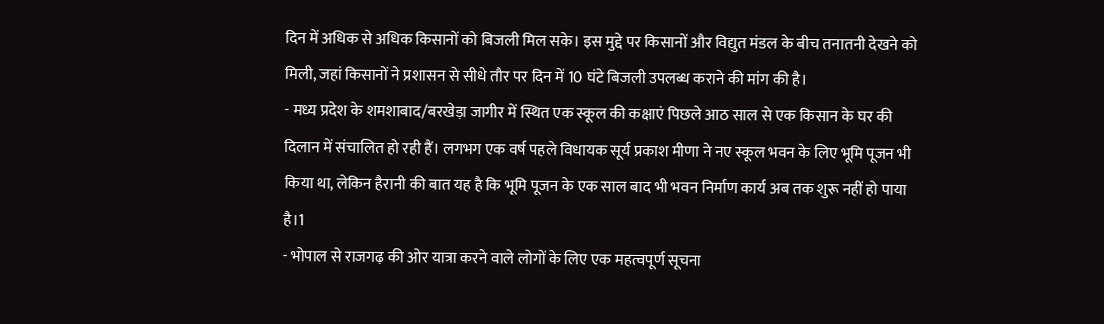दिन में अधिक से अधिक किसानों को बिजली मिल सके। इस मुद्दे पर किसानों और विद्युत मंडल के बीच तनातनी देखने को मिली, जहां किसानों ने प्रशासन से सीधे तौर पर दिन में 10 घंटे बिजली उपलब्ध कराने की मांग की है।
- मध्य प्रदेश के शमशाबाद/बरखेड़ा जागीर में स्थित एक स्कूल की कक्षाएं पिछले आठ साल से एक किसान के घर की दिलान में संचालित हो रही हैं। लगभग एक वर्ष पहले विधायक सूर्य प्रकाश मीणा ने नए स्कूल भवन के लिए भूमि पूजन भी किया था, लेकिन हैरानी की बात यह है कि भूमि पूजन के एक साल बाद भी भवन निर्माण कार्य अब तक शुरू नहीं हो पाया है।1
- भोपाल से राजगढ़ की ओर यात्रा करने वाले लोगों के लिए एक महत्वपूर्ण सूचना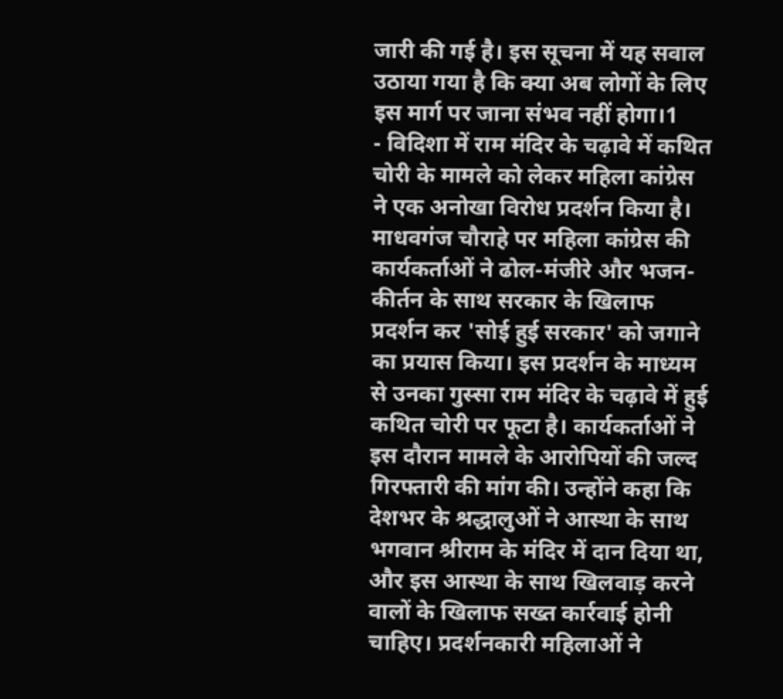जारी की गई है। इस सूचना में यह सवाल उठाया गया है कि क्या अब लोगों के लिए इस मार्ग पर जाना संभव नहीं होगा।1
- विदिशा में राम मंदिर के चढ़ावे में कथित चोरी के मामले को लेकर महिला कांग्रेस ने एक अनोखा विरोध प्रदर्शन किया है। माधवगंज चौराहे पर महिला कांग्रेस की कार्यकर्ताओं ने ढोल-मंजीरे और भजन-कीर्तन के साथ सरकार के खिलाफ प्रदर्शन कर 'सोई हुई सरकार' को जगाने का प्रयास किया। इस प्रदर्शन के माध्यम से उनका गुस्सा राम मंदिर के चढ़ावे में हुई कथित चोरी पर फूटा है। कार्यकर्ताओं ने इस दौरान मामले के आरोपियों की जल्द गिरफ्तारी की मांग की। उन्होंने कहा कि देशभर के श्रद्धालुओं ने आस्था के साथ भगवान श्रीराम के मंदिर में दान दिया था, और इस आस्था के साथ खिलवाड़ करने वालों के खिलाफ सख्त कार्रवाई होनी चाहिए। प्रदर्शनकारी महिलाओं ने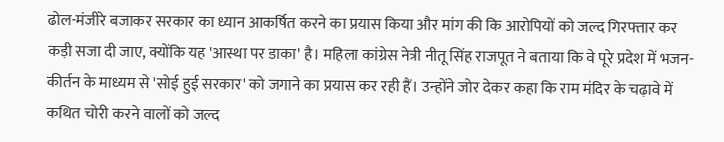ढोल-मंजीरे बजाकर सरकार का ध्यान आकर्षित करने का प्रयास किया और मांग की कि आरोपियों को जल्द गिरफ्तार कर कड़ी सजा दी जाए, क्योंकि यह 'आस्था पर डाका' है। महिला कांग्रेस नेत्री नीतू सिंह राजपूत ने बताया कि वे पूरे प्रदेश में भजन-कीर्तन के माध्यम से 'सोई हुई सरकार' को जगाने का प्रयास कर रही हैं। उन्होंने जोर देकर कहा कि राम मंदिर के चढ़ावे में कथित चोरी करने वालों को जल्द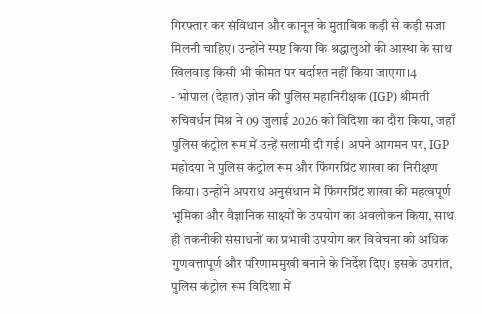गिरफ्तार कर संविधान और कानून के मुताबिक कड़ी से कड़ी सजा मिलनी चाहिए। उन्होंने स्पष्ट किया कि श्रद्धालुओं की आस्था के साथ खिलवाड़ किसी भी कीमत पर बर्दाश्त नहीं किया जाएगा।4
- भोपाल (देहात) ज़ोन की पुलिस महानिरीक्षक (IGP) श्रीमती रुचिवर्धन मिश्र ने 09 जुलाई 2026 को विदिशा का दौरा किया, जहाँ पुलिस कंट्रोल रूम में उन्हें सलामी दी गई। अपने आगमन पर, IGP महोदया ने पुलिस कंट्रोल रूम और फिंगरप्रिंट शाखा का निरीक्षण किया। उन्होंने अपराध अनुसंधान में फिंगरप्रिंट शाखा की महत्वपूर्ण भूमिका और वैज्ञानिक साक्ष्यों के उपयोग का अवलोकन किया, साथ ही तकनीकी संसाधनों का प्रभावी उपयोग कर विवेचना को अधिक गुणवत्तापूर्ण और परिणाममुखी बनाने के निर्देश दिए। इसके उपरांत, पुलिस कंट्रोल रूम विदिशा में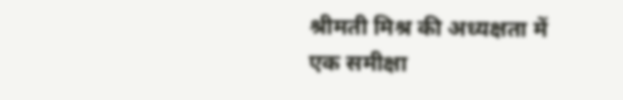श्रीमती मिश्र की अध्यक्षता में एक समीक्षा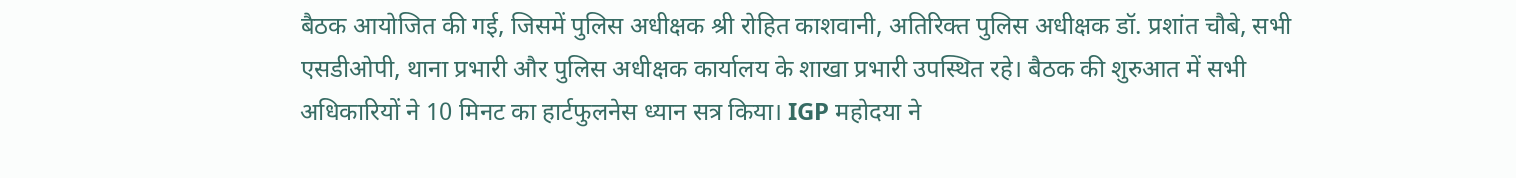बैठक आयोजित की गई, जिसमें पुलिस अधीक्षक श्री रोहित काशवानी, अतिरिक्त पुलिस अधीक्षक डॉ. प्रशांत चौबे, सभी एसडीओपी, थाना प्रभारी और पुलिस अधीक्षक कार्यालय के शाखा प्रभारी उपस्थित रहे। बैठक की शुरुआत में सभी अधिकारियों ने 10 मिनट का हार्टफुलनेस ध्यान सत्र किया। IGP महोदया ने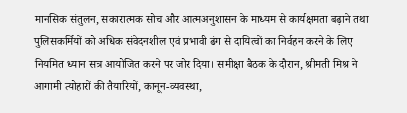मानसिक संतुलन, सकारात्मक सोच और आत्मअनुशासन के माध्यम से कार्यक्षमता बढ़ाने तथा पुलिसकर्मियों को अधिक संवेदनशील एवं प्रभावी ढंग से दायित्वों का निर्वहन करने के लिए नियमित ध्यान सत्र आयोजित करने पर जोर दिया। समीक्षा बैठक के दौरान, श्रीमती मिश्र ने आगामी त्योहारों की तैयारियों, कानून-व्यवस्था,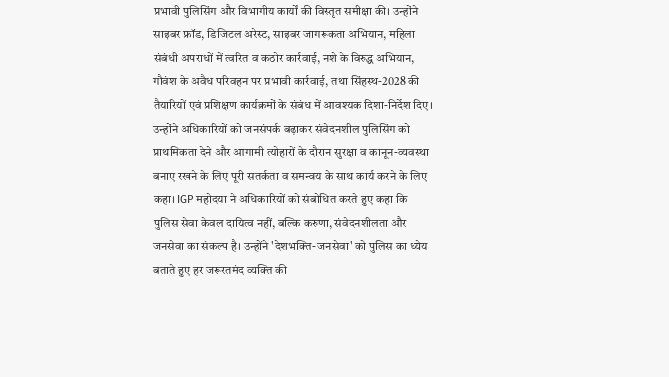प्रभावी पुलिसिंग और विभागीय कार्यों की विस्तृत समीक्षा की। उन्होंने साइबर फ्रॉड, डिजिटल अरेस्ट, साइबर जागरूकता अभियान, महिला संबंधी अपराधों में त्वरित व कठोर कार्रवाई, नशे के विरुद्ध अभियान, गौवंश के अवैध परिवहन पर प्रभावी कार्रवाई, तथा सिंहस्थ-2028 की तैयारियों एवं प्रशिक्षण कार्यक्रमों के संबंध में आवश्यक दिशा-निर्देश दिए। उन्होंने अधिकारियों को जनसंपर्क बढ़ाकर संवेदनशील पुलिसिंग को प्राथमिकता देने और आगामी त्योहारों के दौरान सुरक्षा व कानून-व्यवस्था बनाए रखने के लिए पूरी सतर्कता व समन्वय के साथ कार्य करने के लिए कहा। IGP महोदया ने अधिकारियों को संबोधित करते हुए कहा कि पुलिस सेवा केवल दायित्व नहीं, बल्कि करुणा, संवेदनशीलता और जनसेवा का संकल्प है। उन्होंने 'देशभक्ति-जनसेवा' को पुलिस का ध्येय बताते हुए हर जरूरतमंद व्यक्ति की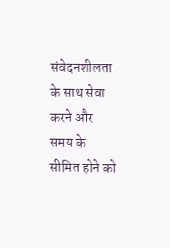संवेदनशीलता के साथ सेवा करने और समय के सीमित होने को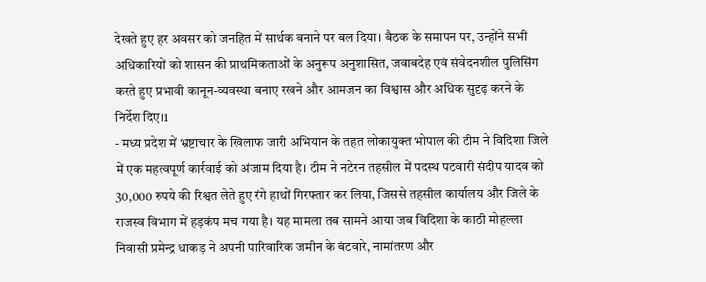देखते हुए हर अवसर को जनहित में सार्थक बनाने पर बल दिया। बैठक के समापन पर, उन्होंने सभी अधिकारियों को शासन की प्राथमिकताओं के अनुरूप अनुशासित, जवाबदेह एवं संवेदनशील पुलिसिंग करते हुए प्रभावी कानून-व्यवस्था बनाए रखने और आमजन का विश्वास और अधिक सुदृढ़ करने के निर्देश दिए।1
- मध्य प्रदेश में भ्रष्टाचार के खिलाफ जारी अभियान के तहत लोकायुक्त भोपाल की टीम ने विदिशा जिले में एक महत्वपूर्ण कार्रवाई को अंजाम दिया है। टीम ने नटेरन तहसील में पदस्थ पटवारी संदीप यादव को 30,000 रुपये की रिश्वत लेते हुए रंगे हाथों गिरफ्तार कर लिया, जिससे तहसील कार्यालय और जिले के राजस्व विभाग में हड़कंप मच गया है। यह मामला तब सामने आया जब विदिशा के काठी मोहल्ला निवासी प्रमेन्द्र धाकड़ ने अपनी पारिवारिक जमीन के बंटवारे, नामांतरण और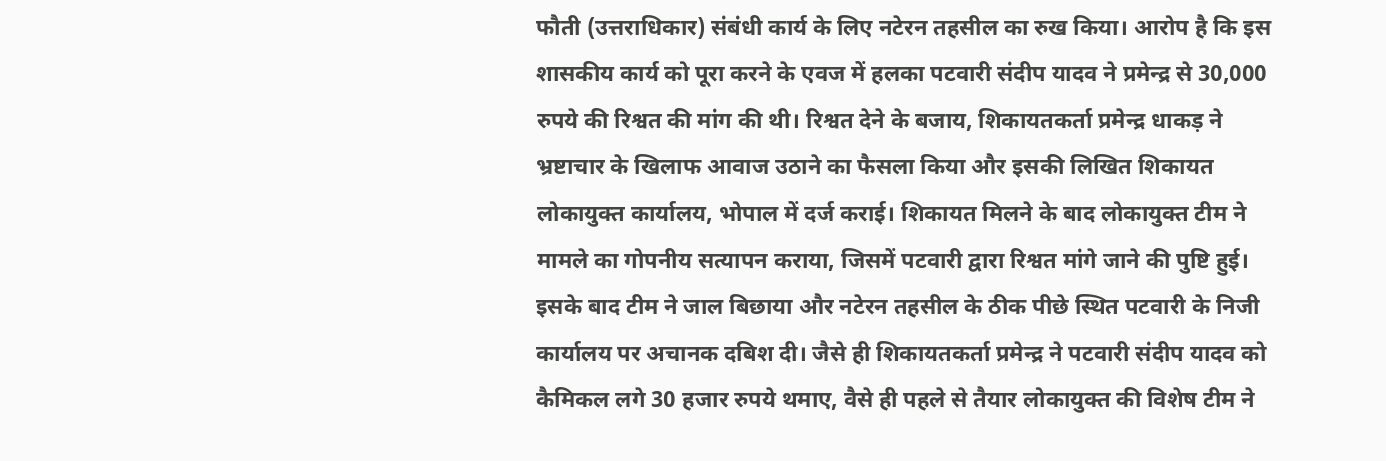फौती (उत्तराधिकार) संबंधी कार्य के लिए नटेरन तहसील का रुख किया। आरोप है कि इस शासकीय कार्य को पूरा करने के एवज में हलका पटवारी संदीप यादव ने प्रमेन्द्र से 30,000 रुपये की रिश्वत की मांग की थी। रिश्वत देने के बजाय, शिकायतकर्ता प्रमेन्द्र धाकड़ ने भ्रष्टाचार के खिलाफ आवाज उठाने का फैसला किया और इसकी लिखित शिकायत लोकायुक्त कार्यालय, भोपाल में दर्ज कराई। शिकायत मिलने के बाद लोकायुक्त टीम ने मामले का गोपनीय सत्यापन कराया, जिसमें पटवारी द्वारा रिश्वत मांगे जाने की पुष्टि हुई। इसके बाद टीम ने जाल बिछाया और नटेरन तहसील के ठीक पीछे स्थित पटवारी के निजी कार्यालय पर अचानक दबिश दी। जैसे ही शिकायतकर्ता प्रमेन्द्र ने पटवारी संदीप यादव को कैमिकल लगे 30 हजार रुपये थमाए, वैसे ही पहले से तैयार लोकायुक्त की विशेष टीम ने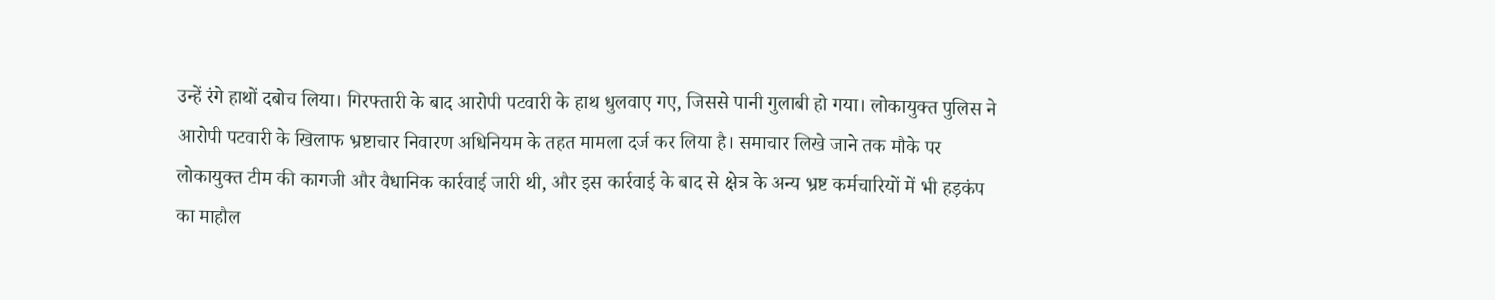उन्हें रंगे हाथों दबोच लिया। गिरफ्तारी के बाद आरोपी पटवारी के हाथ धुलवाए गए, जिससे पानी गुलाबी हो गया। लोकायुक्त पुलिस ने आरोपी पटवारी के खिलाफ भ्रष्टाचार निवारण अधिनियम के तहत मामला दर्ज कर लिया है। समाचार लिखे जाने तक मौके पर लोकायुक्त टीम की कागजी और वैधानिक कार्रवाई जारी थी, और इस कार्रवाई के बाद से क्षेत्र के अन्य भ्रष्ट कर्मचारियों में भी हड़कंप का माहौल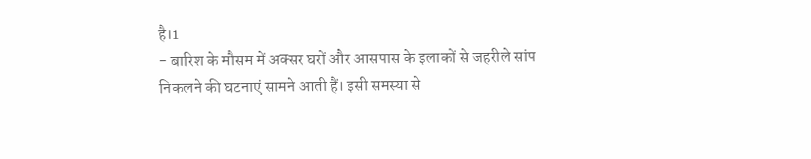है।1
- बारिश के मौसम में अक्सर घरों और आसपास के इलाकों से जहरीले सांप निकलने की घटनाएं सामने आती हैं। इसी समस्या से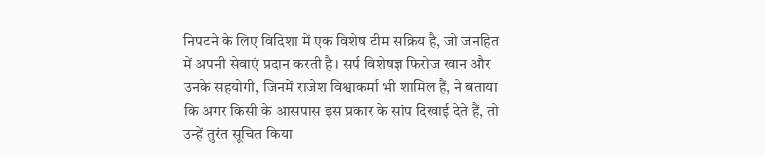निपटने के लिए विदिशा में एक विशेष टीम सक्रिय है, जो जनहित में अपनी सेवाएं प्रदान करती है। सर्प विशेषज्ञ फिरोज खान और उनके सहयोगी, जिनमें राजेश विश्वाकर्मा भी शामिल हैं, ने बताया कि अगर किसी के आसपास इस प्रकार के सांप दिखाई देते हैं, तो उन्हें तुरंत सूचित किया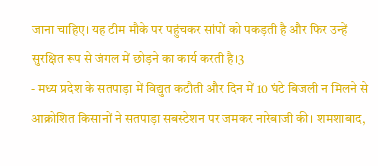जाना चाहिए। यह टीम मौके पर पहुंचकर सांपों को पकड़ती है और फिर उन्हें सुरक्षित रूप से जंगल में छोड़ने का कार्य करती है।3
- मध्य प्रदेश के सतपाड़ा में विद्युत कटौती और दिन में 10 घंटे बिजली न मिलने से आक्रोशित किसानों ने सतपाड़ा सबस्टेशन पर जमकर नारेबाजी की। शमशाबाद,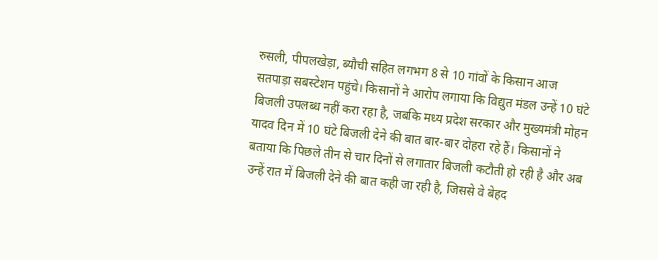रुसली, पीपलखेड़ा, ब्यौची सहित लगभग 8 से 10 गांवों के किसान आज सतपाड़ा सबस्टेशन पहुंचे। किसानों ने आरोप लगाया कि विद्युत मंडल उन्हें 10 घंटे बिजली उपलब्ध नहीं करा रहा है, जबकि मध्य प्रदेश सरकार और मुख्यमंत्री मोहन यादव दिन में 10 घंटे बिजली देने की बात बार-बार दोहरा रहे हैं। किसानों ने बताया कि पिछले तीन से चार दिनों से लगातार बिजली कटौती हो रही है और अब उन्हें रात में बिजली देने की बात कही जा रही है, जिससे वे बेहद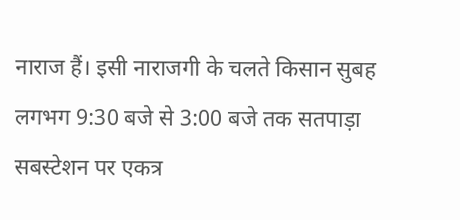नाराज हैं। इसी नाराजगी के चलते किसान सुबह लगभग 9:30 बजे से 3:00 बजे तक सतपाड़ा सबस्टेशन पर एकत्र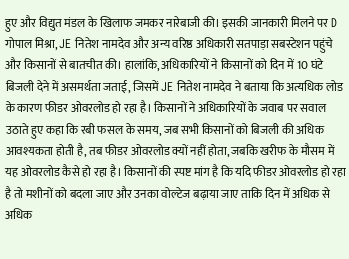हुए और विद्युत मंडल के खिलाफ जमकर नारेबाजी की। इसकी जानकारी मिलने पर D गोपाल मिश्रा, JE नितेश नामदेव और अन्य वरिष्ठ अधिकारी सतपाड़ा सबस्टेशन पहुंचे और किसानों से बातचीत की। हालांकि, अधिकारियों ने किसानों को दिन में 10 घंटे बिजली देने में असमर्थता जताई, जिसमें JE नितेश नामदेव ने बताया कि अत्यधिक लोड के कारण फीडर ओवरलोड हो रहा है। किसानों ने अधिकारियों के जवाब पर सवाल उठाते हुए कहा कि रबी फसल के समय, जब सभी किसानों को बिजली की अधिक आवश्यकता होती है, तब फीडर ओवरलोड क्यों नहीं होता, जबकि खरीफ के मौसम में यह ओवरलोड कैसे हो रहा है। किसानों की स्पष्ट मांग है कि यदि फीडर ओवरलोड हो रहा है तो मशीनों को बदला जाए और उनका वोल्टेज बढ़ाया जाए ताकि दिन में अधिक से अधिक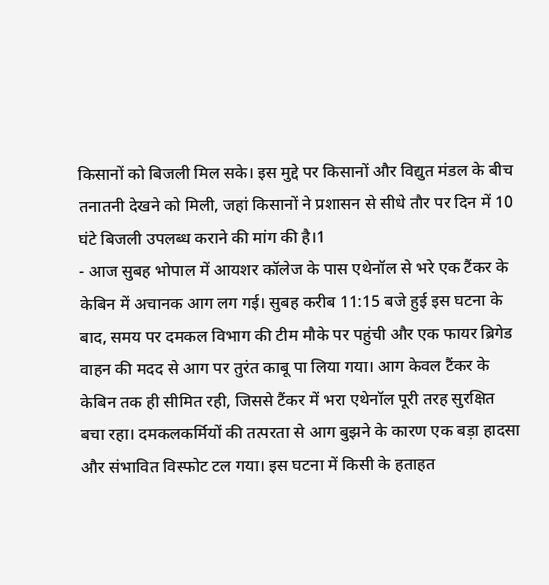किसानों को बिजली मिल सके। इस मुद्दे पर किसानों और विद्युत मंडल के बीच तनातनी देखने को मिली, जहां किसानों ने प्रशासन से सीधे तौर पर दिन में 10 घंटे बिजली उपलब्ध कराने की मांग की है।1
- आज सुबह भोपाल में आयशर कॉलेज के पास एथेनॉल से भरे एक टैंकर के केबिन में अचानक आग लग गई। सुबह करीब 11:15 बजे हुई इस घटना के बाद, समय पर दमकल विभाग की टीम मौके पर पहुंची और एक फायर ब्रिगेड वाहन की मदद से आग पर तुरंत काबू पा लिया गया। आग केवल टैंकर के केबिन तक ही सीमित रही, जिससे टैंकर में भरा एथेनॉल पूरी तरह सुरक्षित बचा रहा। दमकलकर्मियों की तत्परता से आग बुझने के कारण एक बड़ा हादसा और संभावित विस्फोट टल गया। इस घटना में किसी के हताहत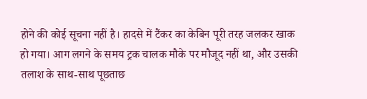होने की कोई सूचना नहीं है। हादसे में टैंकर का केबिन पूरी तरह जलकर खाक हो गया। आग लगने के समय ट्रक चालक मौके पर मौजूद नहीं था, और उसकी तलाश के साथ-साथ पूछताछ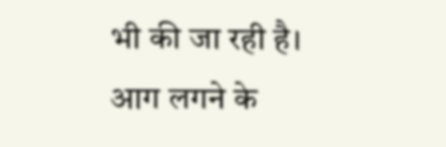भी की जा रही है। आग लगने के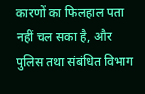कारणों का फिलहाल पता नहीं चल सका है, और पुलिस तथा संबंधित विभाग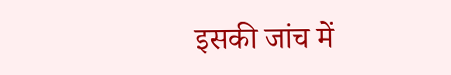इसकी जांच में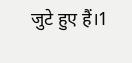जुटे हुए हैं।1